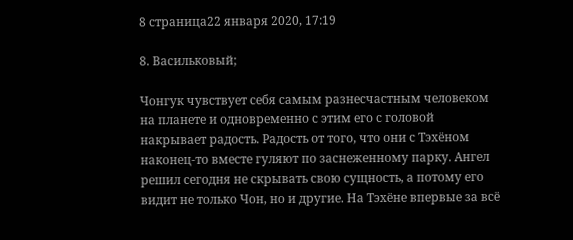8 страница22 января 2020, 17:19

8. Васильковый;

Чонгук чувствует себя самым разнесчастным человеком на планете и одновременно с этим его с головой накрывает радость. Радость от того, что они с Тэхёном наконец-то вместе гуляют по заснеженному парку. Ангел решил сегодня не скрывать свою сущность, а потому его видит не только Чон, но и другие. На Тэхёне впервые за всё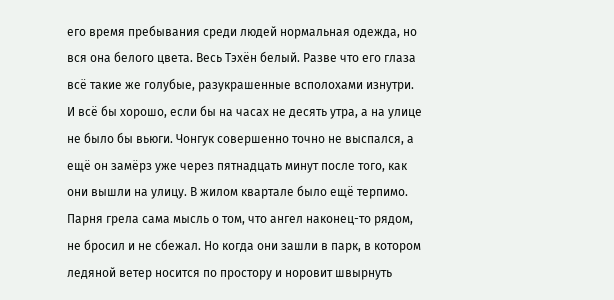его время пребывания среди людей нормальная одежда, но вся она белого цвета. Весь Тэхён белый. Разве что его глаза всё такие же голубые, разукрашенные всполохами изнутри. И всё бы хорошо, если бы на часах не десять утра, а на улице не было бы вьюги. Чонгук совершенно точно не выспался, а ещё он замёрз уже через пятнадцать минут после того, как они вышли на улицу. В жилом квартале было ещё терпимо. Парня грела сама мысль о том, что ангел наконец-то рядом, не бросил и не сбежал. Но когда они зашли в парк, в котором ледяной ветер носится по простору и норовит швырнуть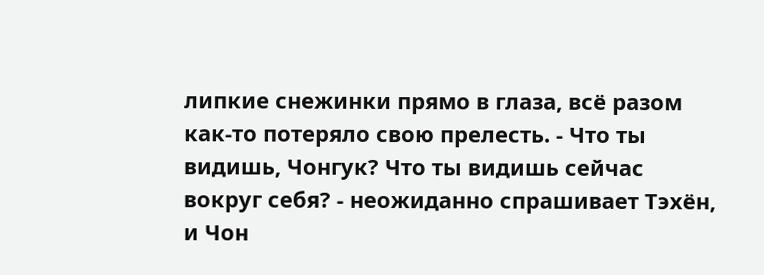липкие снежинки прямо в глаза, всё разом как-то потеряло свою прелесть. - Что ты видишь, Чонгук? Что ты видишь сейчас вокруг себя? - неожиданно спрашивает Тэхён, и Чон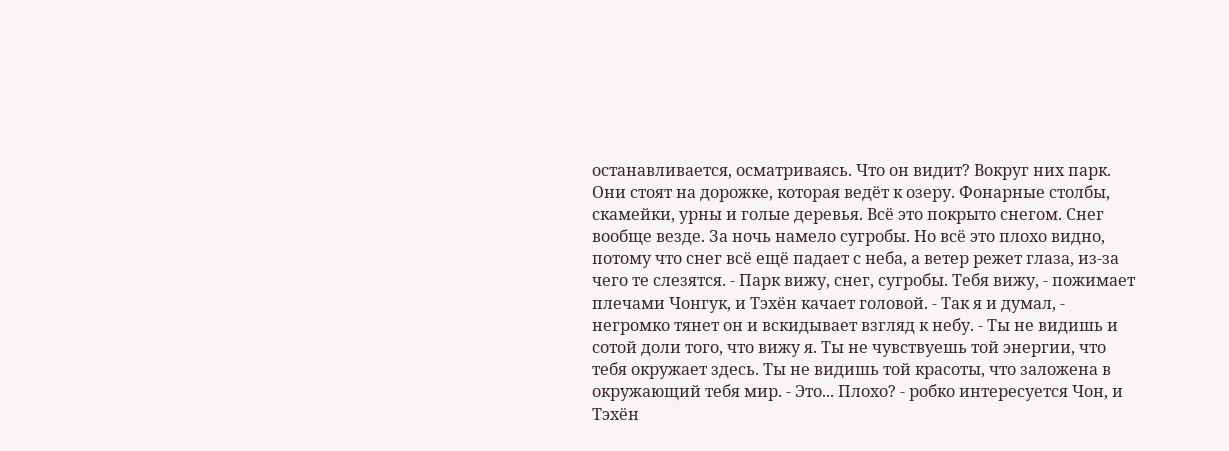останавливается, осматриваясь. Что он видит? Вокруг них парк. Они стоят на дорожке, которая ведёт к озеру. Фонарные столбы, скамейки, урны и голые деревья. Всё это покрыто снегом. Снег вообще везде. За ночь намело сугробы. Но всё это плохо видно, потому что снег всё ещё падает с неба, а ветер режет глаза, из-за чего те слезятся. - Парк вижу, снег, сугробы. Тебя вижу, - пожимает плечами Чонгук, и Тэхён качает головой. - Так я и думал, - негромко тянет он и вскидывает взгляд к небу. - Ты не видишь и сотой доли того, что вижу я. Ты не чувствуешь той энергии, что тебя окружает здесь. Ты не видишь той красоты, что заложена в окружающий тебя мир. - Это... Плохо? - робко интересуется Чон, и Тэхён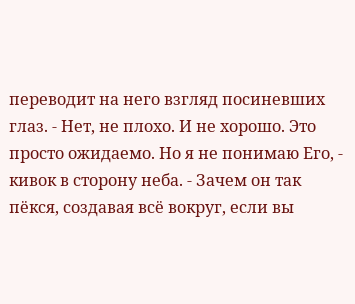переводит на него взгляд посиневших глаз. - Нет, не плохо. И не хорошо. Это просто ожидаемо. Но я не понимаю Его, - кивок в сторону неба. - Зачем он так пёкся, создавая всё вокруг, если вы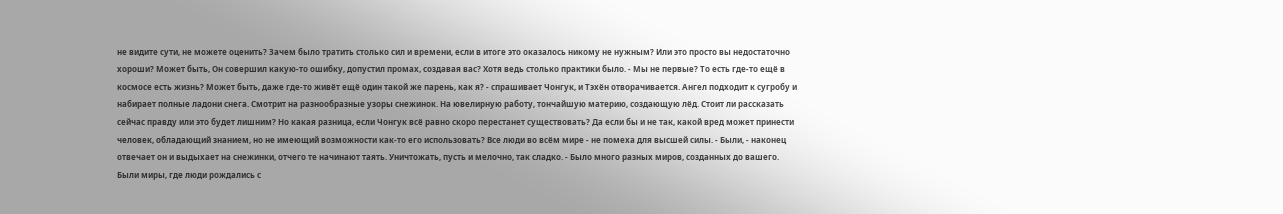не видите сути, не можете оценить? Зачем было тратить столько сил и времени, если в итоге это оказалось никому не нужным? Или это просто вы недостаточно хороши? Может быть, Он совершил какую-то ошибку, допустил промах, создавая вас? Хотя ведь столько практики было. - Мы не первые? То есть где-то ещё в космосе есть жизнь? Может быть, даже где-то живёт ещё один такой же парень, как я? - спрашивает Чонгук, и Тэхён отворачивается. Ангел подходит к сугробу и набирает полные ладони снега. Смотрит на разнообразные узоры снежинок. На ювелирную работу, тончайшую материю, создающую лёд. Стоит ли рассказать сейчас правду или это будет лишним? Но какая разница, если Чонгук всё равно скоро перестанет существовать? Да если бы и не так, какой вред может принести человек, обладающий знанием, но не имеющий возможности как-то его использовать? Все люди во всём мире - не помеха для высшей силы. - Были, - наконец отвечает он и выдыхает на снежинки, отчего те начинают таять. Уничтожать, пусть и мелочно, так сладко. - Было много разных миров, созданных до вашего. Были миры, где люди рождались с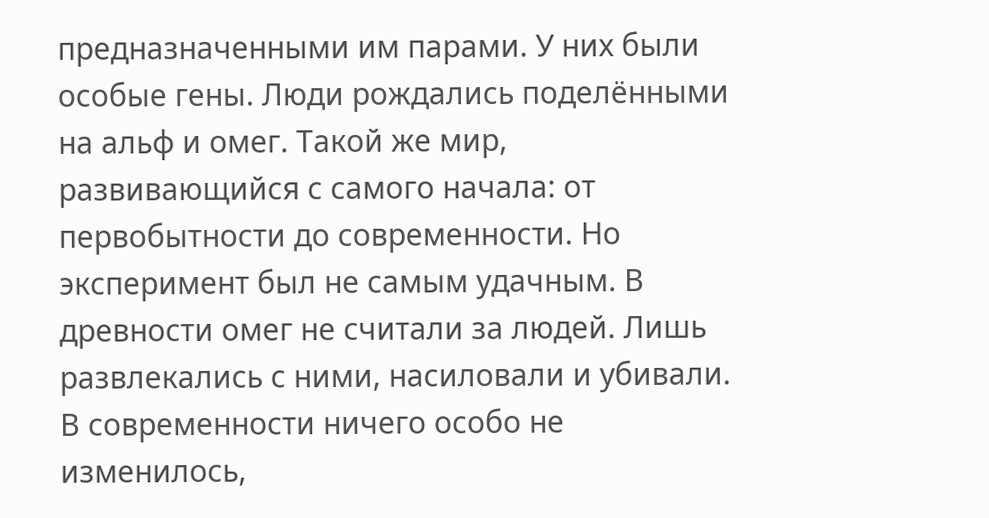предназначенными им парами. У них были особые гены. Люди рождались поделёнными на альф и омег. Такой же мир, развивающийся с самого начала: от первобытности до современности. Но эксперимент был не самым удачным. В древности омег не считали за людей. Лишь развлекались с ними, насиловали и убивали. В современности ничего особо не изменилось,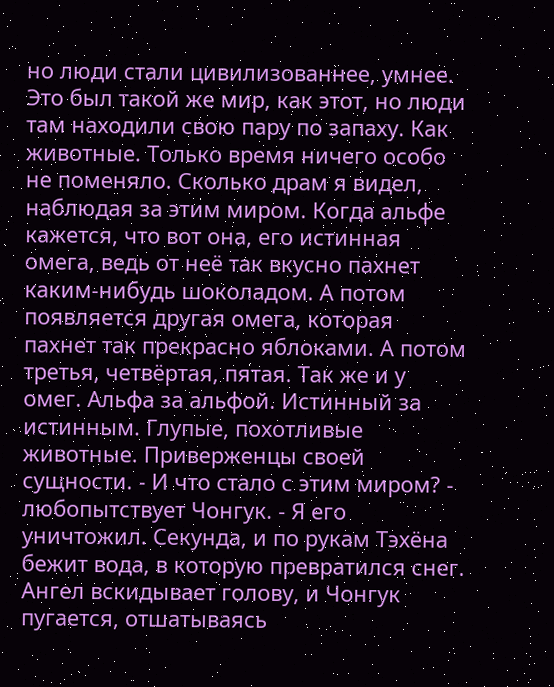но люди стали цивилизованнее, умнее. Это был такой же мир, как этот, но люди там находили свою пару по запаху. Как животные. Только время ничего особо не поменяло. Сколько драм я видел, наблюдая за этим миром. Когда альфе кажется, что вот она, его истинная омега, ведь от неё так вкусно пахнет каким-нибудь шоколадом. А потом появляется другая омега, которая пахнет так прекрасно яблоками. А потом третья, четвёртая, пятая. Так же и у омег. Альфа за альфой. Истинный за истинным. Глупые, похотливые животные. Приверженцы своей сущности. - И что стало с этим миром? - любопытствует Чонгук. - Я его уничтожил. Секунда, и по рукам Тэхёна бежит вода, в которую превратился снег. Ангел вскидывает голову, и Чонгук пугается, отшатываясь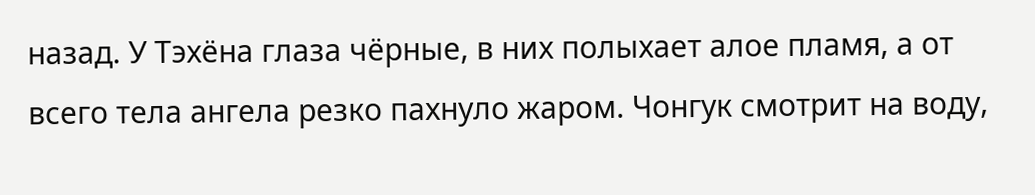назад. У Тэхёна глаза чёрные, в них полыхает алое пламя, а от всего тела ангела резко пахнуло жаром. Чонгук смотрит на воду,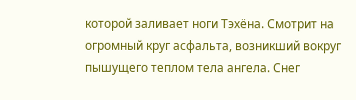которой заливает ноги Тэхёна. Смотрит на огромный круг асфальта, возникший вокруг пышущего теплом тела ангела. Снег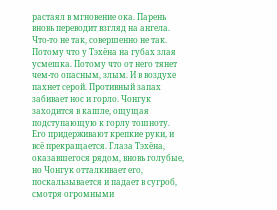растаял в мгновение ока. Парень вновь переводит взгляд на ангела. Что-то не так, совершенно не так. Потому что у Тэхёна на губах злая усмешка. Потому что от него тянет чем-то опасным, злым. И в воздухе пахнет серой. Противный запах забивает нос и горло. Чонгук заходится в кашле, ощущая подступающую к горлу тошноту. Его придерживают крепкие руки, и всё прекращается. Глаза Тэхёна, оказавшегося рядом, вновь голубые, но Чонгук отталкивает его, поскальзывается и падает в сугроб, смотря огромными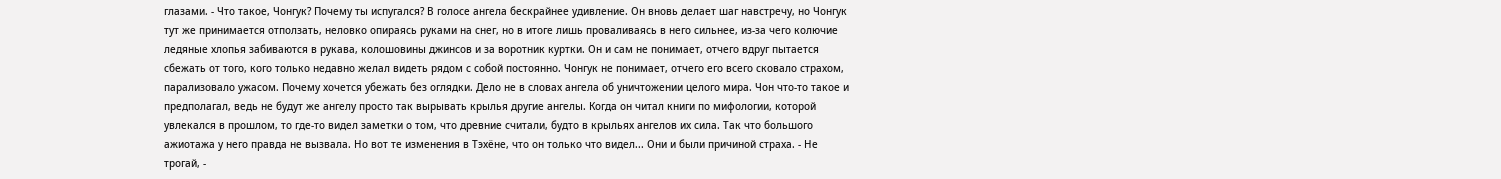глазами. - Что такое, Чонгук? Почему ты испугался? В голосе ангела бескрайнее удивление. Он вновь делает шаг навстречу, но Чонгук тут же принимается отползать, неловко опираясь руками на снег, но в итоге лишь проваливаясь в него сильнее, из-за чего колючие ледяные хлопья забиваются в рукава, колошовины джинсов и за воротник куртки. Он и сам не понимает, отчего вдруг пытается сбежать от того, кого только недавно желал видеть рядом с собой постоянно. Чонгук не понимает, отчего его всего сковало страхом, парализовало ужасом. Почему хочется убежать без оглядки. Дело не в словах ангела об уничтожении целого мира. Чон что-то такое и предполагал, ведь не будут же ангелу просто так вырывать крылья другие ангелы. Когда он читал книги по мифологии, которой увлекался в прошлом, то где-то видел заметки о том, что древние считали, будто в крыльях ангелов их сила. Так что большого ажиотажа у него правда не вызвала. Но вот те изменения в Тэхёне, что он только что видел... Они и были причиной страха. - Не трогай, -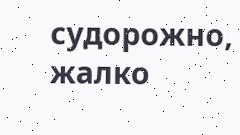судорожно, жалко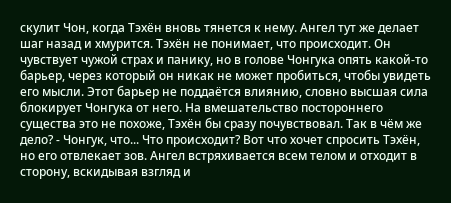скулит Чон, когда Тэхён вновь тянется к нему. Ангел тут же делает шаг назад и хмурится. Тэхён не понимает, что происходит. Он чувствует чужой страх и панику, но в голове Чонгука опять какой-то барьер, через который он никак не может пробиться, чтобы увидеть его мысли. Этот барьер не поддаётся влиянию, словно высшая сила блокирует Чонгука от него. На вмешательство постороннего существа это не похоже, Тэхён бы сразу почувствовал. Так в чём же дело? - Чонгук, что... Что происходит? Вот что хочет спросить Тэхён, но его отвлекает зов. Ангел встряхивается всем телом и отходит в сторону, вскидывая взгляд и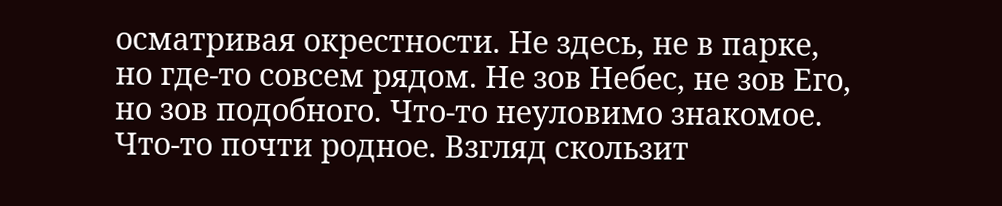осматривая окрестности. Не здесь, не в парке, но где-то совсем рядом. Не зов Небес, не зов Его, но зов подобного. Что-то неуловимо знакомое. Что-то почти родное. Взгляд скользит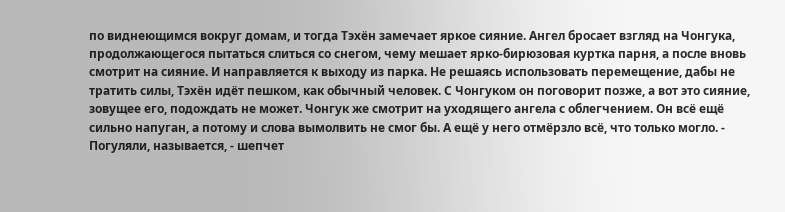по виднеющимся вокруг домам, и тогда Тэхён замечает яркое сияние. Ангел бросает взгляд на Чонгука, продолжающегося пытаться слиться со снегом, чему мешает ярко-бирюзовая куртка парня, а после вновь смотрит на сияние. И направляется к выходу из парка. Не решаясь использовать перемещение, дабы не тратить силы, Тэхён идёт пешком, как обычный человек. С Чонгуком он поговорит позже, а вот это сияние, зовущее его, подождать не может. Чонгук же смотрит на уходящего ангела с облегчением. Он всё ещё сильно напуган, а потому и слова вымолвить не смог бы. А ещё у него отмёрзло всё, что только могло. - Погуляли, называется, - шепчет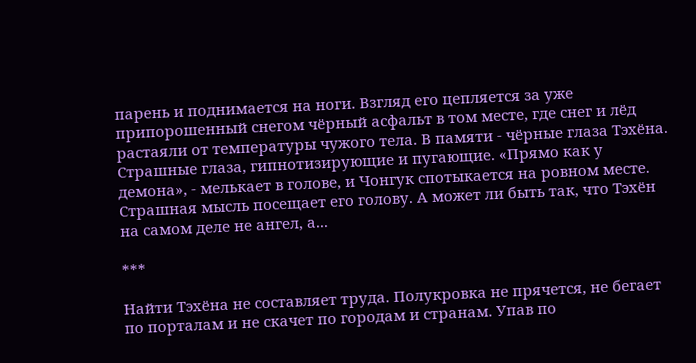парень и поднимается на ноги. Взгляд его цепляется за уже припорошенный снегом чёрный асфальт в том месте, где снег и лёд растаяли от температуры чужого тела. В памяти - чёрные глаза Тэхёна. Страшные глаза, гипнотизирующие и пугающие. «Прямо как у демона», - мелькает в голове, и Чонгук спотыкается на ровном месте. Страшная мысль посещает его голову. А может ли быть так, что Тэхён на самом деле не ангел, а...

***

Найти Тэхёна не составляет труда. Полукровка не прячется, не бегает по порталам и не скачет по городам и странам. Упав по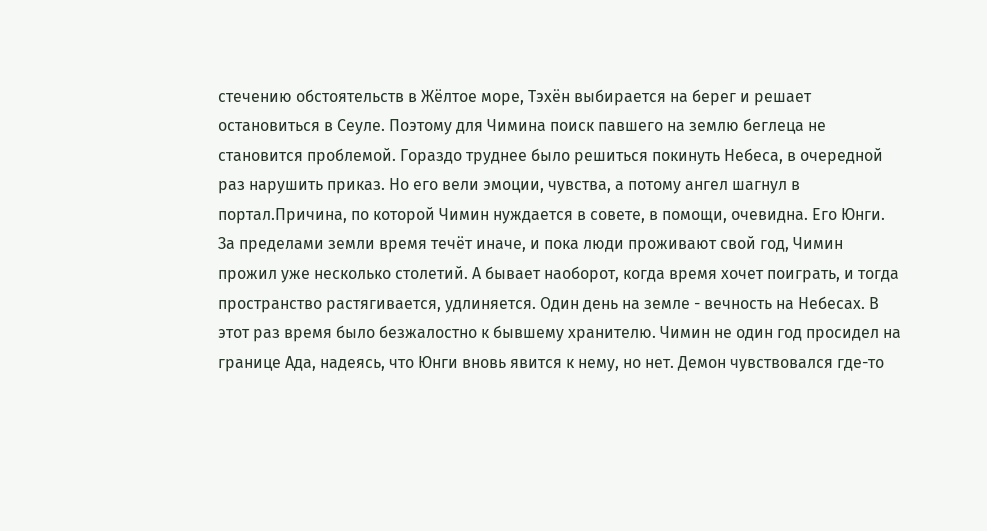стечению обстоятельств в Жёлтое море, Тэхён выбирается на берег и решает остановиться в Сеуле. Поэтому для Чимина поиск павшего на землю беглеца не становится проблемой. Гораздо труднее было решиться покинуть Небеса, в очередной раз нарушить приказ. Но его вели эмоции, чувства, а потому ангел шагнул в портал.Причина, по которой Чимин нуждается в совете, в помощи, очевидна. Его Юнги. За пределами земли время течёт иначе, и пока люди проживают свой год, Чимин прожил уже несколько столетий. А бывает наоборот, когда время хочет поиграть, и тогда пространство растягивается, удлиняется. Один день на земле - вечность на Небесах. В этот раз время было безжалостно к бывшему хранителю. Чимин не один год просидел на границе Ада, надеясь, что Юнги вновь явится к нему, но нет. Демон чувствовался где-то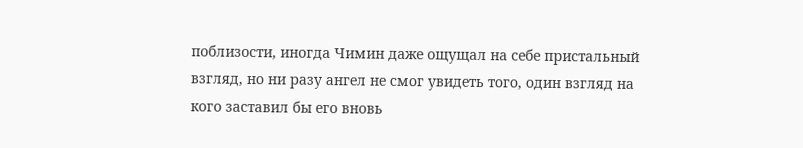поблизости, иногда Чимин даже ощущал на себе пристальный взгляд, но ни разу ангел не смог увидеть того, один взгляд на кого заставил бы его вновь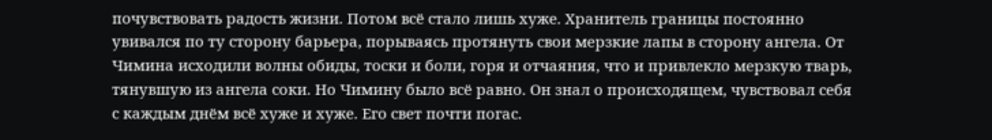почувствовать радость жизни. Потом всё стало лишь хуже. Хранитель границы постоянно увивался по ту сторону барьера, порываясь протянуть свои мерзкие лапы в сторону ангела. От Чимина исходили волны обиды, тоски и боли, горя и отчаяния, что и привлекло мерзкую тварь, тянувшую из ангела соки. Но Чимину было всё равно. Он знал о происходящем, чувствовал себя с каждым днём всё хуже и хуже. Его свет почти погас.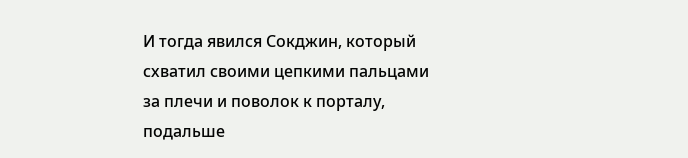И тогда явился Сокджин, который схватил своими цепкими пальцами за плечи и поволок к порталу, подальше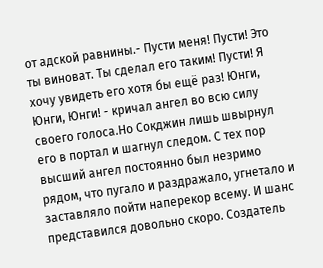от адской равнины.- Пусти меня! Пусти! Это ты виноват. Ты сделал его таким! Пусти! Я хочу увидеть его хотя бы ещё раз! Юнги, Юнги, Юнги! - кричал ангел во всю силу своего голоса.Но Сокджин лишь швырнул его в портал и шагнул следом. С тех пор высший ангел постоянно был незримо рядом, что пугало и раздражало, угнетало и заставляло пойти наперекор всему. И шанс представился довольно скоро. Создатель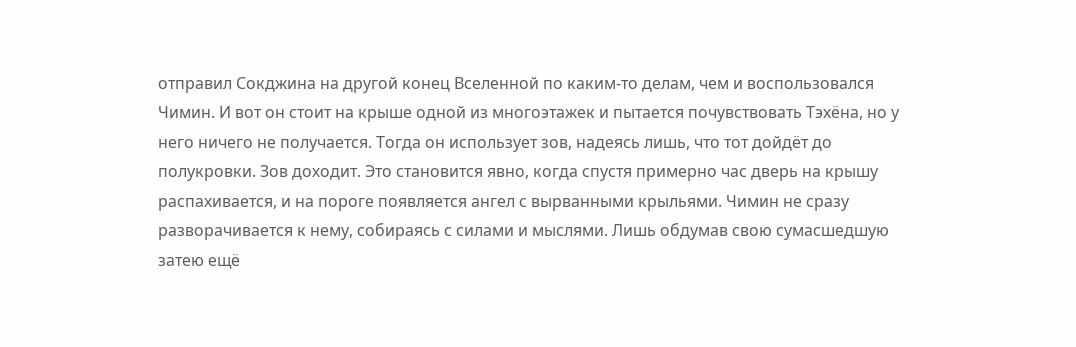отправил Сокджина на другой конец Вселенной по каким-то делам, чем и воспользовался Чимин. И вот он стоит на крыше одной из многоэтажек и пытается почувствовать Тэхёна, но у него ничего не получается. Тогда он использует зов, надеясь лишь, что тот дойдёт до полукровки. Зов доходит. Это становится явно, когда спустя примерно час дверь на крышу распахивается, и на пороге появляется ангел с вырванными крыльями. Чимин не сразу разворачивается к нему, собираясь с силами и мыслями. Лишь обдумав свою сумасшедшую затею ещё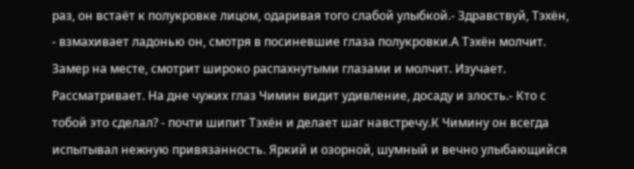раз, он встаёт к полукровке лицом, одаривая того слабой улыбкой.- Здравствуй, Тэхён, - взмахивает ладонью он, смотря в посиневшие глаза полукровки.А Тэхён молчит. Замер на месте, смотрит широко распахнутыми глазами и молчит. Изучает. Рассматривает. На дне чужих глаз Чимин видит удивление, досаду и злость.- Кто с тобой это сделал? - почти шипит Тэхён и делает шаг навстречу.К Чимину он всегда испытывал нежную привязанность. Яркий и озорной, шумный и вечно улыбающийся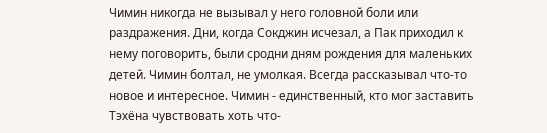Чимин никогда не вызывал у него головной боли или раздражения. Дни, когда Сокджин исчезал, а Пак приходил к нему поговорить, были сродни дням рождения для маленьких детей. Чимин болтал, не умолкая. Всегда рассказывал что-то новое и интересное. Чимин - единственный, кто мог заставить Тэхёна чувствовать хоть что-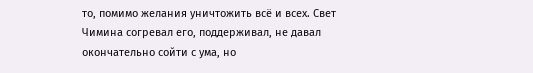то, помимо желания уничтожить всё и всех. Свет Чимина согревал его, поддерживал, не давал окончательно сойти с ума, но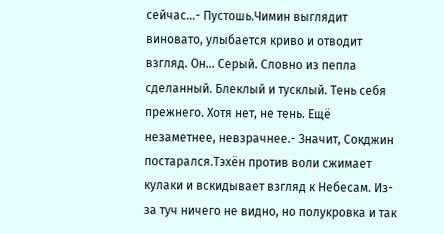сейчас...- Пустошь.Чимин выглядит виновато, улыбается криво и отводит взгляд. Он... Серый. Словно из пепла сделанный. Блеклый и тусклый. Тень себя прежнего. Хотя нет, не тень. Ещё незаметнее, невзрачнее.- Значит, Сокджин постарался.Тэхён против воли сжимает кулаки и вскидывает взгляд к Небесам. Из-за туч ничего не видно, но полукровка и так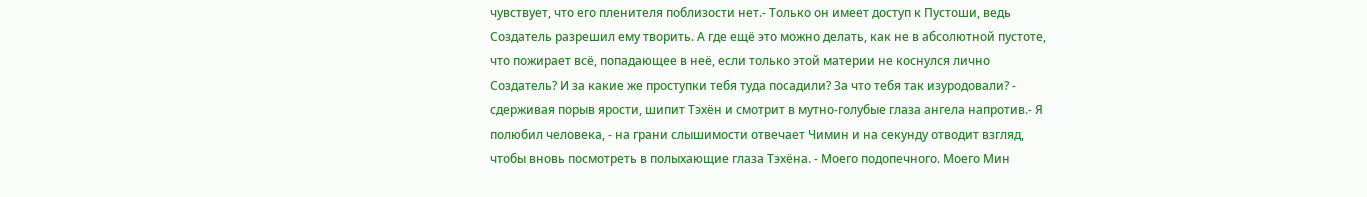чувствует, что его пленителя поблизости нет.- Только он имеет доступ к Пустоши, ведь Создатель разрешил ему творить. А где ещё это можно делать, как не в абсолютной пустоте, что пожирает всё, попадающее в неё, если только этой материи не коснулся лично Создатель? И за какие же проступки тебя туда посадили? За что тебя так изуродовали? - сдерживая порыв ярости, шипит Тэхён и смотрит в мутно-голубые глаза ангела напротив.- Я полюбил человека, - на грани слышимости отвечает Чимин и на секунду отводит взгляд, чтобы вновь посмотреть в полыхающие глаза Тэхёна. - Моего подопечного. Моего Мин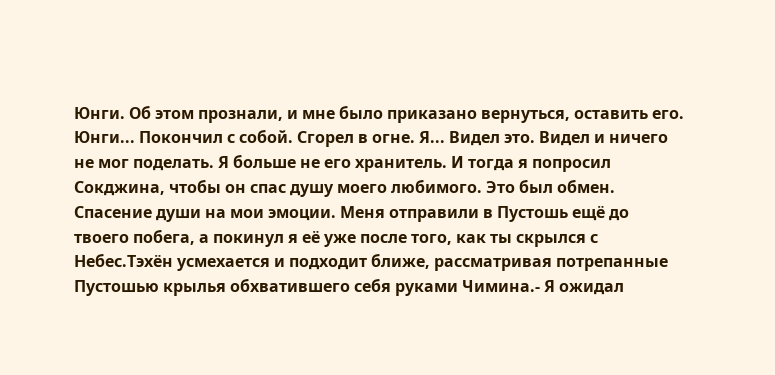Юнги. Об этом прознали, и мне было приказано вернуться, оставить его. Юнги... Покончил с собой. Сгорел в огне. Я... Видел это. Видел и ничего не мог поделать. Я больше не его хранитель. И тогда я попросил Сокджина, чтобы он спас душу моего любимого. Это был обмен. Спасение души на мои эмоции. Меня отправили в Пустошь ещё до твоего побега, а покинул я её уже после того, как ты скрылся с Небес.Тэхён усмехается и подходит ближе, рассматривая потрепанные Пустошью крылья обхватившего себя руками Чимина.- Я ожидал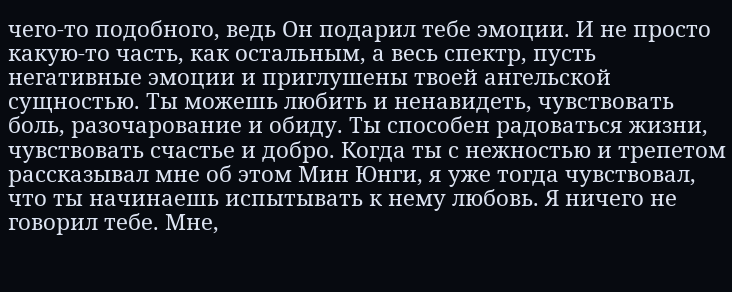чего-то подобного, ведь Он подарил тебе эмоции. И не просто какую-то часть, как остальным, а весь спектр, пусть негативные эмоции и приглушены твоей ангельской сущностью. Ты можешь любить и ненавидеть, чувствовать боль, разочарование и обиду. Ты способен радоваться жизни, чувствовать счастье и добро. Когда ты с нежностью и трепетом рассказывал мне об этом Мин Юнги, я уже тогда чувствовал, что ты начинаешь испытывать к нему любовь. Я ничего не говорил тебе. Мне,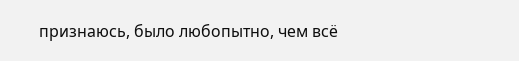признаюсь, было любопытно, чем всё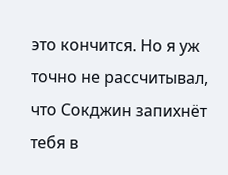это кончится. Но я уж точно не рассчитывал, что Сокджин запихнёт тебя в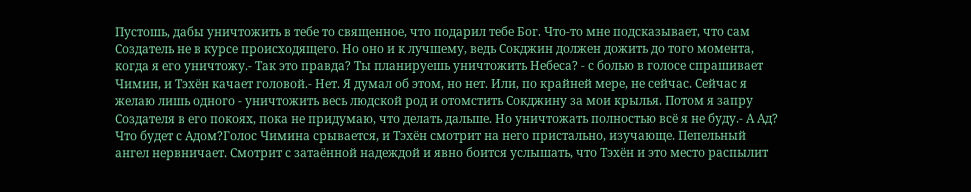Пустошь, дабы уничтожить в тебе то священное, что подарил тебе Бог. Что-то мне подсказывает, что сам Создатель не в курсе происходящего. Но оно и к лучшему, ведь Сокджин должен дожить до того момента, когда я его уничтожу.- Так это правда? Ты планируешь уничтожить Небеса? - с болью в голосе спрашивает Чимин, и Тэхён качает головой.- Нет. Я думал об этом, но нет. Или, по крайней мере, не сейчас. Сейчас я желаю лишь одного - уничтожить весь людской род и отомстить Сокджину за мои крылья. Потом я запру Создателя в его покоях, пока не придумаю, что делать дальше. Но уничтожать полностью всё я не буду.- А Ад? Что будет с Адом?Голос Чимина срывается, и Тэхён смотрит на него пристально, изучающе. Пепельный ангел нервничает. Смотрит с затаённой надеждой и явно боится услышать, что Тэхён и это место распылит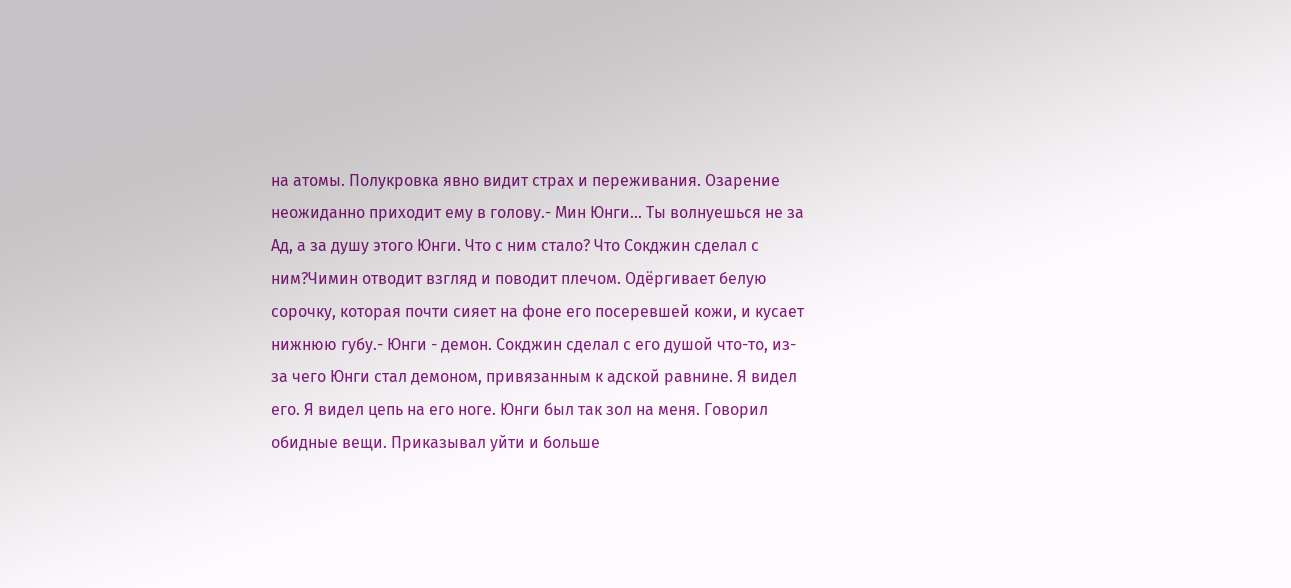на атомы. Полукровка явно видит страх и переживания. Озарение неожиданно приходит ему в голову.- Мин Юнги... Ты волнуешься не за Ад, а за душу этого Юнги. Что с ним стало? Что Сокджин сделал с ним?Чимин отводит взгляд и поводит плечом. Одёргивает белую сорочку, которая почти сияет на фоне его посеревшей кожи, и кусает нижнюю губу.- Юнги - демон. Сокджин сделал с его душой что-то, из-за чего Юнги стал демоном, привязанным к адской равнине. Я видел его. Я видел цепь на его ноге. Юнги был так зол на меня. Говорил обидные вещи. Приказывал уйти и больше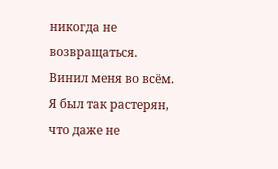никогда не возвращаться. Винил меня во всём. Я был так растерян, что даже не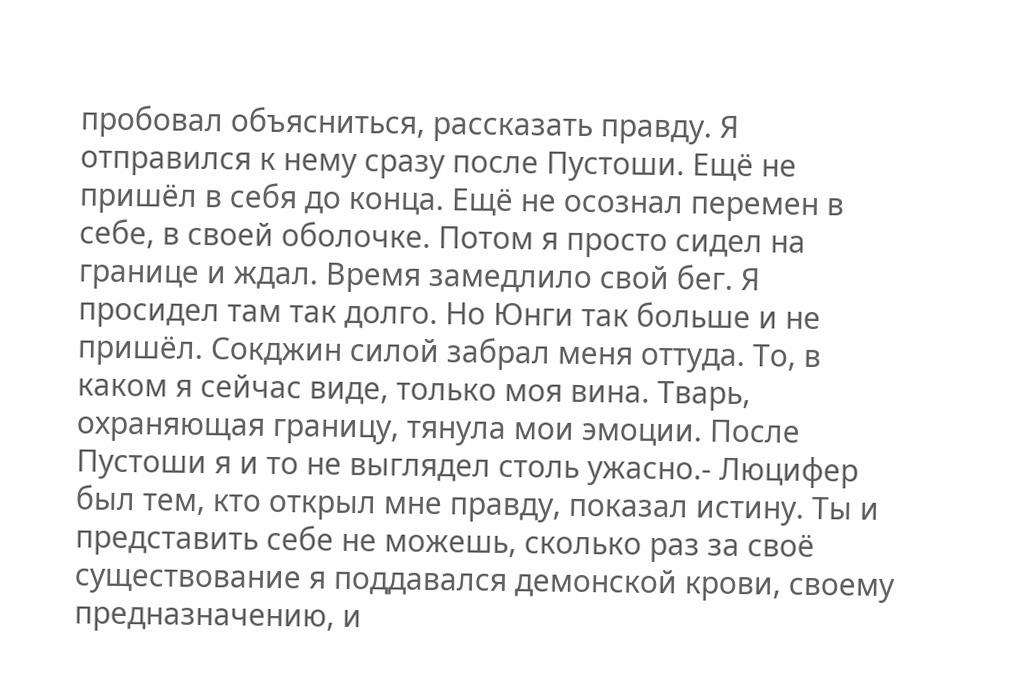пробовал объясниться, рассказать правду. Я отправился к нему сразу после Пустоши. Ещё не пришёл в себя до конца. Ещё не осознал перемен в себе, в своей оболочке. Потом я просто сидел на границе и ждал. Время замедлило свой бег. Я просидел там так долго. Но Юнги так больше и не пришёл. Сокджин силой забрал меня оттуда. То, в каком я сейчас виде, только моя вина. Тварь, охраняющая границу, тянула мои эмоции. После Пустоши я и то не выглядел столь ужасно.- Люцифер был тем, кто открыл мне правду, показал истину. Ты и представить себе не можешь, сколько раз за своё существование я поддавался демонской крови, своему предназначению, и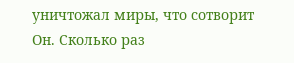уничтожал миры, что сотворит Он. Сколько раз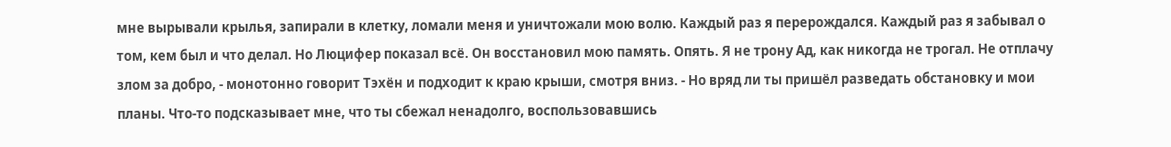мне вырывали крылья, запирали в клетку, ломали меня и уничтожали мою волю. Каждый раз я перерождался. Каждый раз я забывал о том, кем был и что делал. Но Люцифер показал всё. Он восстановил мою память. Опять. Я не трону Ад, как никогда не трогал. Не отплачу злом за добро, - монотонно говорит Тэхён и подходит к краю крыши, смотря вниз. - Но вряд ли ты пришёл разведать обстановку и мои планы. Что-то подсказывает мне, что ты сбежал ненадолго, воспользовавшись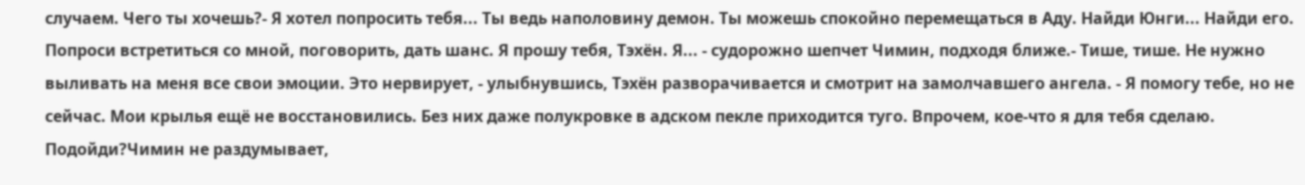случаем. Чего ты хочешь?- Я хотел попросить тебя... Ты ведь наполовину демон. Ты можешь спокойно перемещаться в Аду. Найди Юнги... Найди его. Попроси встретиться со мной, поговорить, дать шанс. Я прошу тебя, Тэхён. Я... - судорожно шепчет Чимин, подходя ближе.- Тише, тише. Не нужно выливать на меня все свои эмоции. Это нервирует, - улыбнувшись, Тэхён разворачивается и смотрит на замолчавшего ангела. - Я помогу тебе, но не сейчас. Мои крылья ещё не восстановились. Без них даже полукровке в адском пекле приходится туго. Впрочем, кое-что я для тебя сделаю. Подойди?Чимин не раздумывает,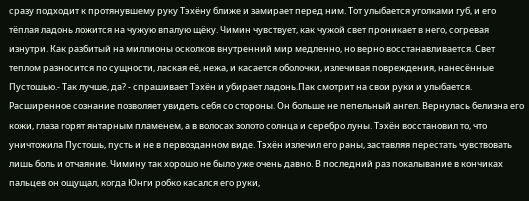сразу подходит к протянувшему руку Тэхёну ближе и замирает перед ним. Тот улыбается уголками губ, и его тёплая ладонь ложится на чужую впалую щёку. Чимин чувствует, как чужой свет проникает в него, согревая изнутри. Как разбитый на миллионы осколков внутренний мир медленно, но верно восстанавливается. Свет теплом разносится по сущности, лаская её, нежа, и касается оболочки, излечивая повреждения, нанесённые Пустошью.- Так лучше, да? - спрашивает Тэхён и убирает ладонь.Пак смотрит на свои руки и улыбается. Расширенное сознание позволяет увидеть себя со стороны. Он больше не пепельный ангел. Вернулась белизна его кожи, глаза горят янтарным пламенем, а в волосах золото солнца и серебро луны. Тэхён восстановил то, что уничтожила Пустошь, пусть и не в первозданном виде. Тэхён излечил его раны, заставляя перестать чувствовать лишь боль и отчаяние. Чимину так хорошо не было уже очень давно. В последний раз покалывание в кончиках пальцев он ощущал, когда Юнги робко касался его руки,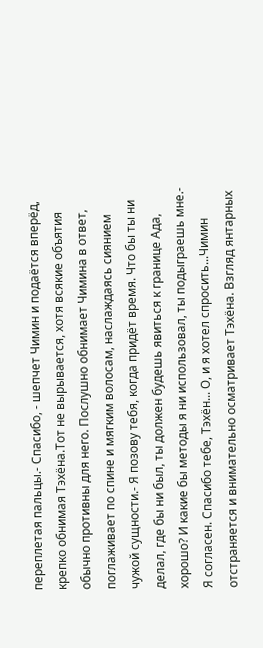переплетая пальцы.- Спасибо, - шепчет Чимин и подаётся вперёд, крепко обнимая Тэхёна.Тот не вырывается, хотя всякие объятия обычно противны для него. Послушно обнимает Чимина в ответ, поглаживает по спине и мягким волосам, наслаждаясь сиянием чужой сущности.- Я позову тебя, когда придёт время. Что бы ты ни делал, где бы ни был, ты должен будешь явиться к границе Ада, хорошо? И какие бы методы я ни использовал, ты подыграешь мне.- Я согласен. Спасибо тебе, Тэхён... О, и я хотел спросить...Чимин отстраняется и внимательно осматривает Тэхёна. Взгляд янтарных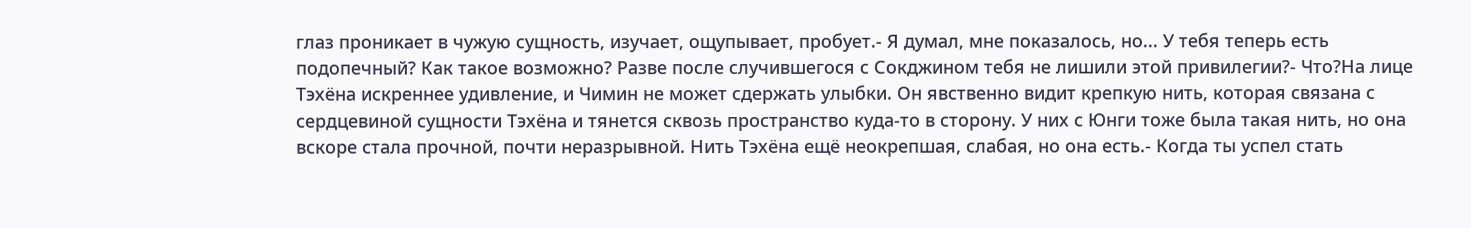глаз проникает в чужую сущность, изучает, ощупывает, пробует.- Я думал, мне показалось, но... У тебя теперь есть подопечный? Как такое возможно? Разве после случившегося с Сокджином тебя не лишили этой привилегии?- Что?На лице Тэхёна искреннее удивление, и Чимин не может сдержать улыбки. Он явственно видит крепкую нить, которая связана с сердцевиной сущности Тэхёна и тянется сквозь пространство куда-то в сторону. У них с Юнги тоже была такая нить, но она вскоре стала прочной, почти неразрывной. Нить Тэхёна ещё неокрепшая, слабая, но она есть.- Когда ты успел стать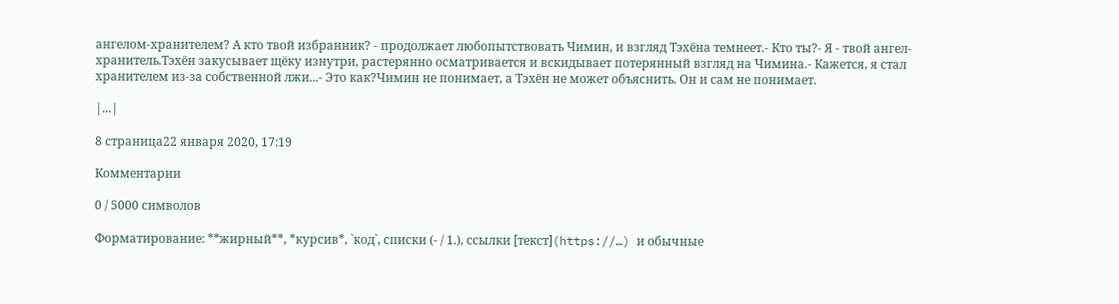ангелом-хранителем? А кто твой избранник? - продолжает любопытствовать Чимин, и взгляд Тэхёна темнеет.- Кто ты?- Я - твой ангел-хранитель.Тэхён закусывает щёку изнутри, растерянно осматривается и вскидывает потерянный взгляд на Чимина.- Кажется, я стал хранителем из-за собственной лжи...- Это как?Чимин не понимает, а Тэхён не может объяснить. Он и сам не понимает.

|...|

8 страница22 января 2020, 17:19

Комментарии

0 / 5000 символов

Форматирование: **жирный**, *курсив*, `код`, списки (- / 1.), ссылки [текст](https://…) и обычные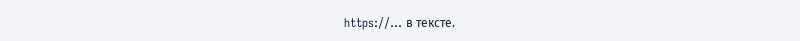https://… в тексте.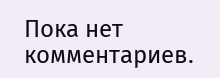Пока нет комментариев.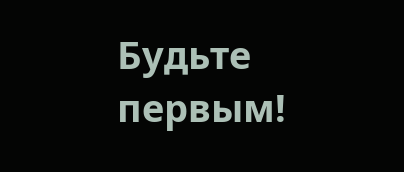Будьте первым!